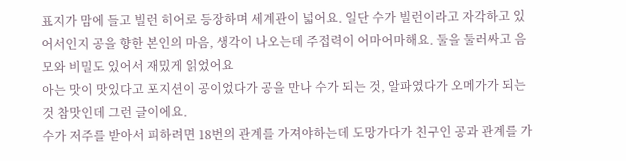표지가 맘에 들고 빌런 히어로 등장하며 세계관이 넓어요. 일단 수가 빌런이라고 자각하고 있어서인지 공을 향한 본인의 마음, 생각이 나오는데 주접력이 어마어마해요. 둘을 둘러싸고 음모와 비밀도 있어서 재밌게 읽었어요
아는 맛이 맛있다고 포지션이 공이었다가 공을 만나 수가 되는 것, 알파였다가 오메가가 되는 것 참맛인데 그런 글이에요.
수가 저주를 받아서 피하려면 18번의 관계를 가져야하는데 도망가다가 친구인 공과 관계를 가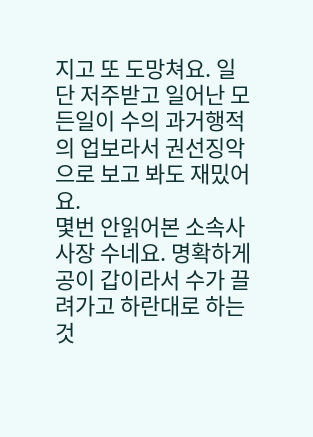지고 또 도망쳐요. 일단 저주받고 일어난 모든일이 수의 과거행적의 업보라서 권선징악으로 보고 봐도 재밌어요.
몇번 안읽어본 소속사 사장 수네요. 명확하게 공이 갑이라서 수가 끌려가고 하란대로 하는것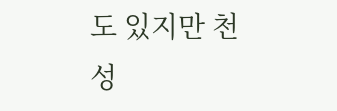도 있지만 천성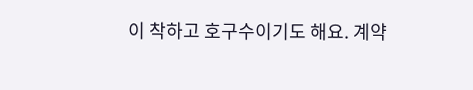이 착하고 호구수이기도 해요. 계약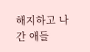해지하고 나간 애들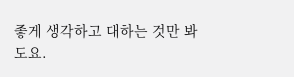좋게 생각하고 대하는 것만 봐도요.